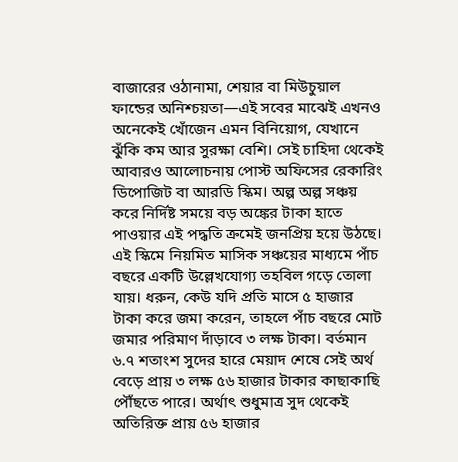বাজারের ওঠানামা, শেয়ার বা মিউচুয়াল ফান্ডের অনিশ্চয়তা—এই সবের মাঝেই এখনও অনেকেই খোঁজেন এমন বিনিয়োগ, যেখানে ঝুঁকি কম আর সুরক্ষা বেশি। সেই চাহিদা থেকেই আবারও আলোচনায় পোস্ট অফিসের রেকারিং ডিপোজিট বা আরডি স্কিম। অল্প অল্প সঞ্চয় করে নির্দিষ্ট সময়ে বড় অঙ্কের টাকা হাতে পাওয়ার এই পদ্ধতি ক্রমেই জনপ্রিয় হয়ে উঠছে।
এই স্কিমে নিয়মিত মাসিক সঞ্চয়ের মাধ্যমে পাঁচ বছরে একটি উল্লেখযোগ্য তহবিল গড়ে তোলা যায়। ধরুন, কেউ যদি প্রতি মাসে ৫ হাজার টাকা করে জমা করেন, তাহলে পাঁচ বছরে মোট জমার পরিমাণ দাঁড়াবে ৩ লক্ষ টাকা। বর্তমান ৬.৭ শতাংশ সুদের হারে মেয়াদ শেষে সেই অর্থ বেড়ে প্রায় ৩ লক্ষ ৫৬ হাজার টাকার কাছাকাছি পৌঁছতে পারে। অর্থাৎ শুধুমাত্র সুদ থেকেই অতিরিক্ত প্রায় ৫৬ হাজার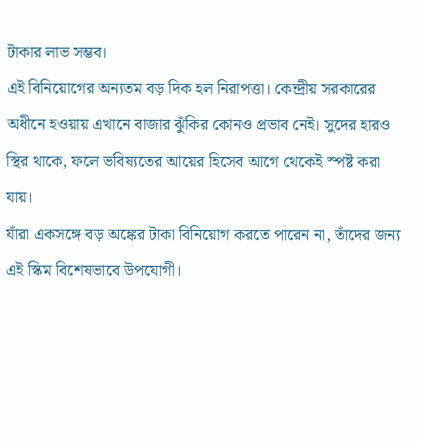টাকার লাভ সম্ভব।
এই বিনিয়োগের অন্যতম বড় দিক হল নিরাপত্তা। কেন্দ্রীয় সরকারের অধীনে হওয়ায় এখানে বাজার ঝুঁকির কোনও প্রভাব নেই। সুদের হারও স্থির থাকে, ফলে ভবিষ্যতের আয়ের হিসেব আগে থেকেই স্পষ্ট করা যায়।
যাঁরা একসঙ্গে বড় অঙ্কের টাকা বিনিয়োগ করতে পারেন না, তাঁদের জন্য এই স্কিম বিশেষভাবে উপযোগী।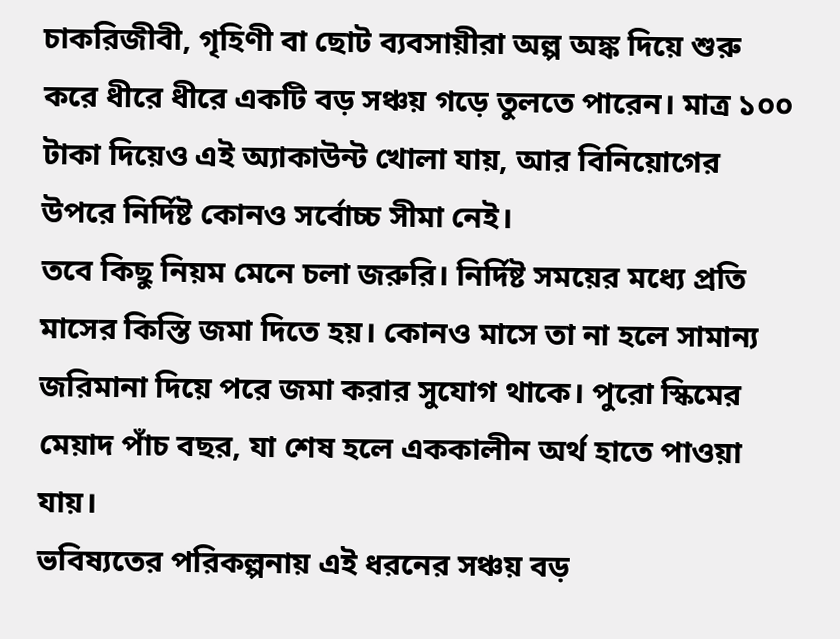চাকরিজীবী, গৃহিণী বা ছোট ব্যবসায়ীরা অল্প অঙ্ক দিয়ে শুরু করে ধীরে ধীরে একটি বড় সঞ্চয় গড়ে তুলতে পারেন। মাত্র ১০০ টাকা দিয়েও এই অ্যাকাউন্ট খোলা যায়, আর বিনিয়োগের উপরে নির্দিষ্ট কোনও সর্বোচ্চ সীমা নেই।
তবে কিছু নিয়ম মেনে চলা জরুরি। নির্দিষ্ট সময়ের মধ্যে প্রতি মাসের কিস্তি জমা দিতে হয়। কোনও মাসে তা না হলে সামান্য জরিমানা দিয়ে পরে জমা করার সুযোগ থাকে। পুরো স্কিমের মেয়াদ পাঁচ বছর, যা শেষ হলে এককালীন অর্থ হাতে পাওয়া যায়।
ভবিষ্যতের পরিকল্পনায় এই ধরনের সঞ্চয় বড়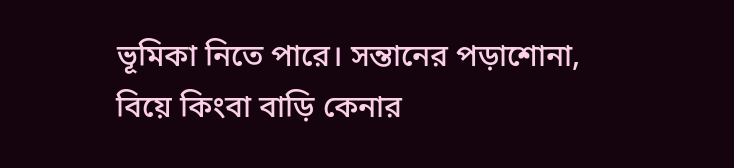ভূমিকা নিতে পারে। সন্তানের পড়াশোনা, বিয়ে কিংবা বাড়ি কেনার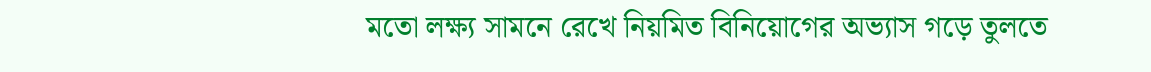মতো লক্ষ্য সামনে রেখে নিয়মিত বিনিয়োগের অভ্যাস গড়ে তুলতে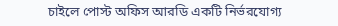চাইলে পোস্ট অফিস আরডি একটি নির্ভরযোগ্য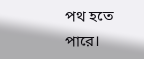পথ হতে পারে।